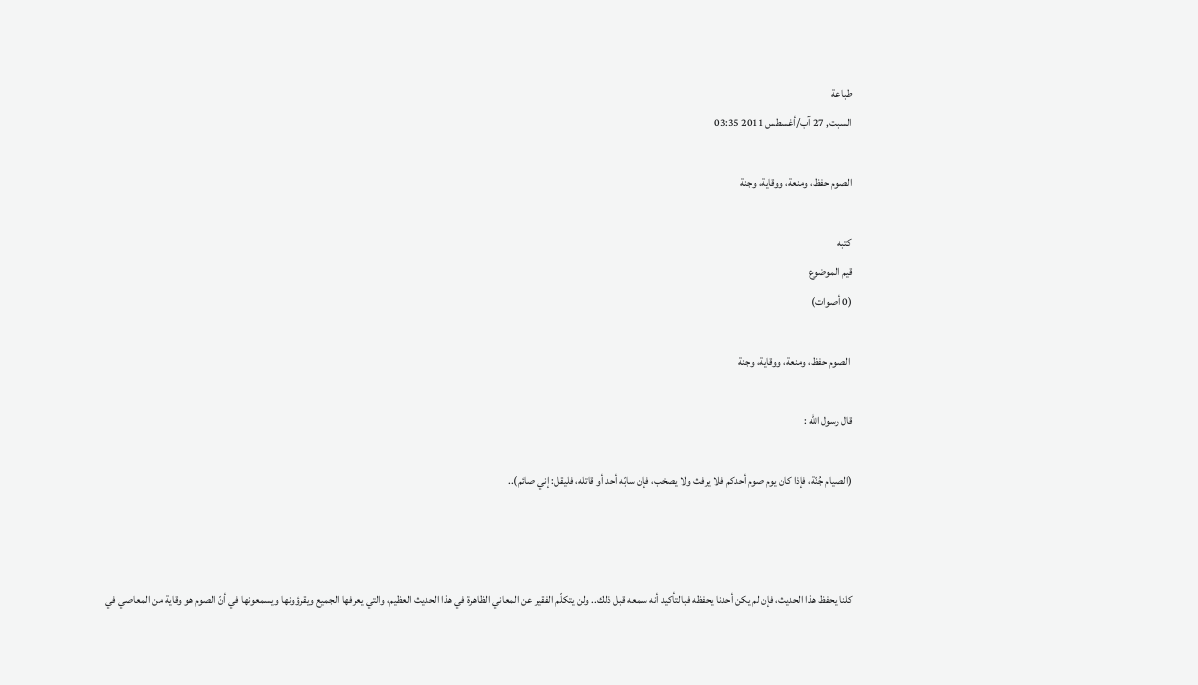طباعة
السبت, 27 آب/أغسطس 2011 03:35

الصوم حفظ، ومنعة، ووقاية، وجنة

كتبه
قيم الموضوع
(0 أصوات)

 الصوم حفظ، ومنعة، ووقاية، وجنة

قال رسول الله :

(الصيام جُنّة، فإذا كان يوم صوم أحدكم فلا يرفث ولا يصخب، فإن سابّه أحد أو قاتله، فليقل: إني صائم)..



كلنا يحفظ هذا الحديث، فإن لم يكن أحدنا يحفظه فبالتأكيد أنه سمعه قبل ذلك.. ولن يتكلّم الفقير عن المعاني الظاهرة في هذا الحديث العظيم، والتي يعرفها الجميع ويقرؤونها ويسمعونها في أنّ الصوم هو وقاية من المعاصي في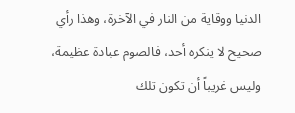الدنيا ووقاية من النار في الآخرة، وهذا رأي صحيح لا ينكره أحد، فالصوم عبادة عظيمة، وليس غريباً أن تكون تلك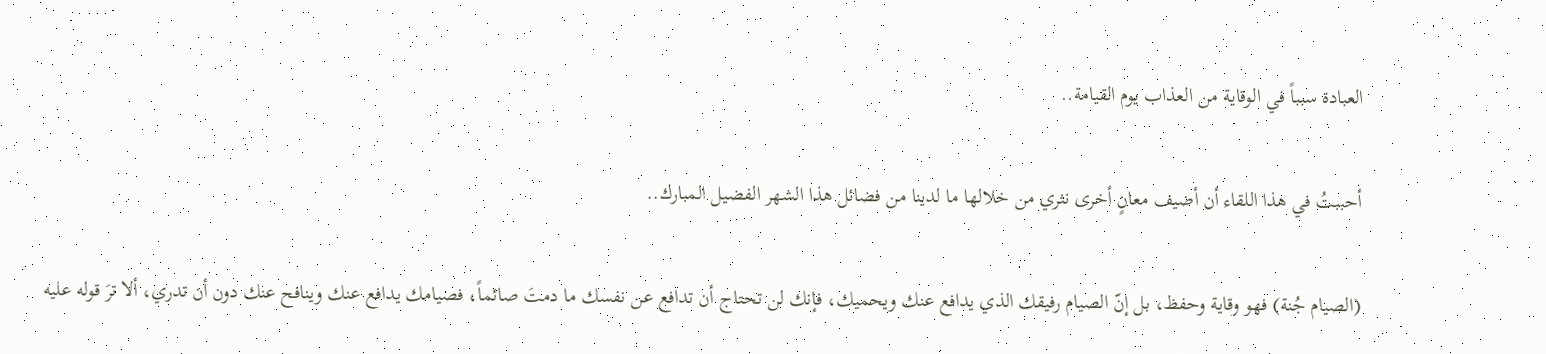العبادة سبباً في الوقاية من العذاب يوم القيامة..

أحببتُ في هذا اللقاء أن أضيف معانٍ أخرى نثري من خلالها ما لدينا من فضائل هذا الشهر الفضيل المبارك..

(الصيام جُنة) فهو وقاية وحفظ، بل إنّ الصيام رفيقك الذي يدافع عنك ويحميك، فإنك لن تحتاج أن تدافع عن نفسك ما دمتَ صائماً، فصيامك يدافع عنك وينافح عنك دون أن تدري، ألا ترَ قوله عليه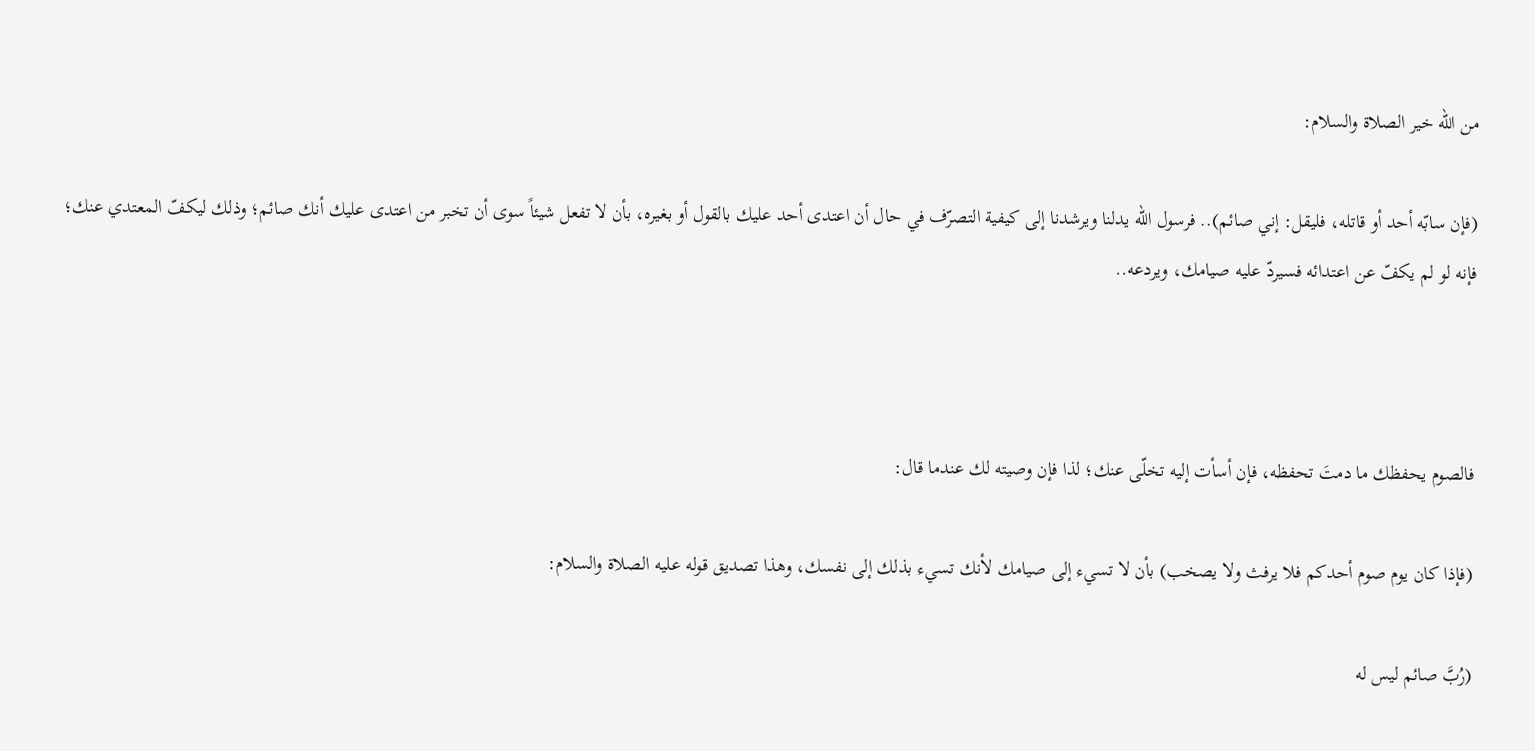من الله خير الصلاة والسلام:

(فإن سابّه أحد أو قاتله، فليقل: إني صائم).. فرسول الله يدلنا ويرشدنا إلى كيفية التصرّف في حال أن اعتدى أحد عليك بالقول أو بغيره، بأن لا تفعل شيئاً سوى أن تخبر من اعتدى عليك أنك صائم؛ وذلك ليكفّ المعتدي عنك؛ فإنه لو لم يكفّ عن اعتدائه فسيردّ عليه صيامك، ويردعه..



فالصوم يحفظك ما دمتَ تحفظه، فإن أسأت إليه تخلّى عنك؛ لذا فإن وصيته لك عندما قال:

(فإذا كان يوم صوم أحدكم فلا يرفث ولا يصخب) بأن لا تسيء إلى صيامك لأنك تسيء بذلك إلى نفسك، وهذا تصديق قوله عليه الصلاة والسلام:

(رُبَّ صائم ليس له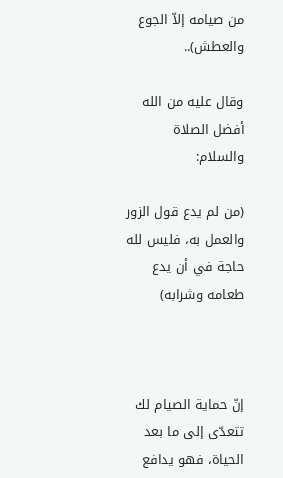من صيامه إلاّ الجوع والعطش)..

وقال عليه من الله أفضل الصلاة والسلام:

(من لم يدع قول الزور والعمل به، فليس لله حاجة في أن يدع طعامه وشرابه)



إنّ حماية الصيام لك تتعدّى إلى ما بعد الحياة، فهو يدافع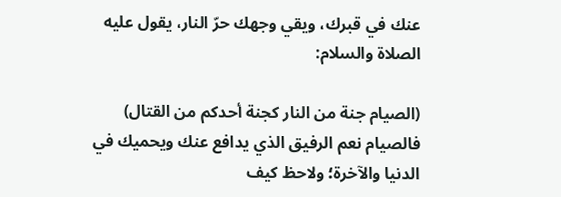عنك في قبرك، ويقي وجهك حرّ النار، يقول عليه الصلاة والسلام:

(الصيام جنة من النار كجنة أحدكم من القتال) فالصيام نعم الرفيق الذي يدافع عنك ويحميك في الدنيا والآخرة؛ ولاحظ كيف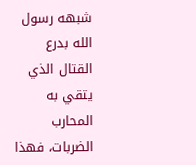شبهه رسول الله بدرع القتال الذي يتقي به المحارب الضربات، فهذا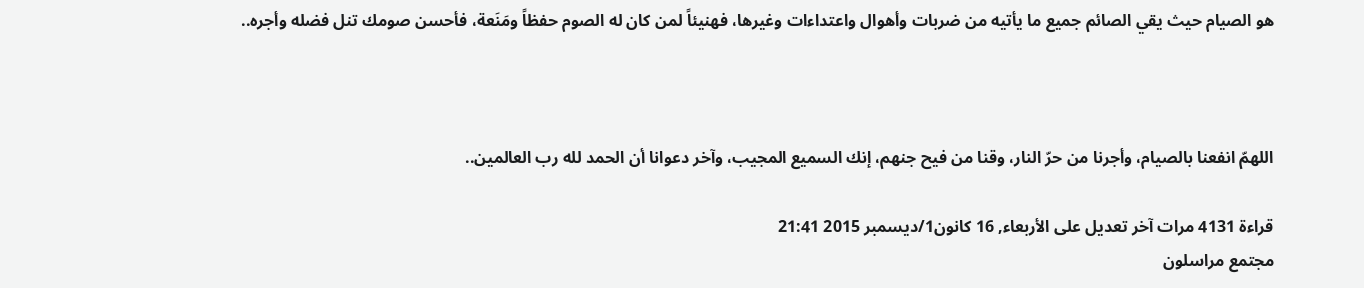هو الصيام حيث يقي الصائم جميع ما يأتيه من ضربات وأهوال واعتداءات وغيرها، فهنيئاً لمن كان له الصوم حفظاً ومَنَعة، فأحسن صومك تنل فضله وأجره..



اللهمّ انفعنا بالصيام، وأجرنا من حرّ النار، وقنا من فيح جنهم، إنك السميع المجيب، وآخر دعوانا أن الحمد لله رب العالمين..

قراءة 4131 مرات آخر تعديل على الأربعاء, 16 كانون1/ديسمبر 2015 21:41
مجتمع مراسلون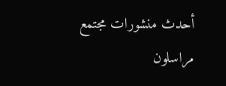أحدث منشورات مجتمع مراسلون